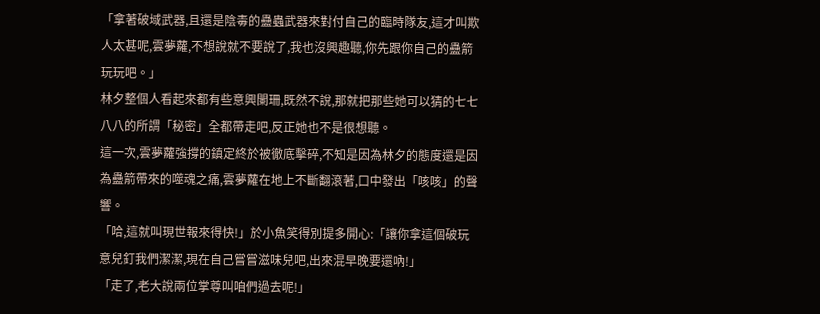「拿著破域武器,且還是陰毒的蠱蟲武器來對付自己的臨時隊友,這才叫欺人太甚呢,雲夢蘿,不想說就不要說了,我也沒興趣聽,你先跟你自己的蠱箭玩玩吧。」
林夕整個人看起來都有些意興闌珊,既然不說,那就把那些她可以猜的七七八八的所謂「秘密」全都帶走吧,反正她也不是很想聽。
這一次,雲夢蘿強撐的鎮定終於被徹底擊碎,不知是因為林夕的態度還是因為蠱箭帶來的噬魂之痛,雲夢蘿在地上不斷翻滾著,口中發出「咳咳」的聲響。
「哈,這就叫現世報來得快!」於小魚笑得別提多開心:「讓你拿這個破玩意兒釘我們潔潔,現在自己嘗嘗滋味兒吧,出來混早晚要還吶!」
「走了,老大說兩位掌尊叫咱們過去呢!」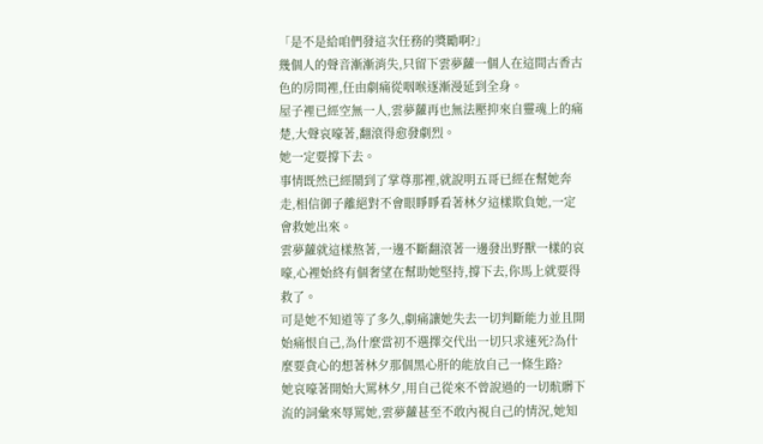「是不是給咱們發這次任務的獎勵啊?」
幾個人的聲音漸漸消失,只留下雲夢蘿一個人在這間古香古色的房間裡,任由劇痛從咽喉逐漸漫延到全身。
屋子裡已經空無一人,雲夢蘿再也無法壓抑來自靈魂上的痛楚,大聲哀嚎著,翻滾得愈發劇烈。
她一定要撐下去。
事情既然已經鬧到了掌尊那裡,就說明五哥已經在幫她奔走,相信御子離絕對不會眼睜睜看著林夕這樣欺負她,一定會救她出來。
雲夢蘿就這樣熬著,一邊不斷翻滾著一邊發出野獸一樣的哀嚎,心裡始終有個奢望在幫助她堅持,撐下去,你馬上就要得救了。
可是她不知道等了多久,劇痛讓她失去一切判斷能力並且開始痛恨自己,為什麼當初不選擇交代出一切只求速死?為什麼要貪心的想著林夕那個黑心肝的能放自己一條生路?
她哀嚎著開始大罵林夕,用自己從來不曾說過的一切骯髒下流的詞彙來辱罵她,雲夢蘿甚至不敢內視自己的情況,她知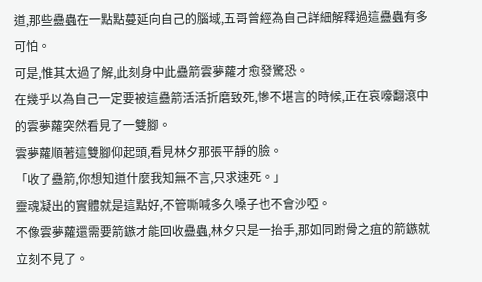道,那些蠱蟲在一點點蔓延向自己的腦域,五哥曾經為自己詳細解釋過這蠱蟲有多可怕。
可是,惟其太過了解,此刻身中此蠱箭雲夢蘿才愈發驚恐。
在幾乎以為自己一定要被這蠱箭活活折磨致死,慘不堪言的時候,正在哀嚎翻滾中的雲夢蘿突然看見了一雙腳。
雲夢蘿順著這雙腳仰起頭,看見林夕那張平靜的臉。
「收了蠱箭,你想知道什麼我知無不言,只求速死。」
靈魂凝出的實體就是這點好,不管嘶喊多久嗓子也不會沙啞。
不像雲夢蘿還需要箭鏃才能回收蠱蟲,林夕只是一抬手,那如同跗骨之疽的箭鏃就立刻不見了。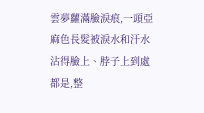雲夢蘿滿臉淚痕,一頭亞麻色長髮被淚水和汗水沾得臉上、脖子上到處都是,整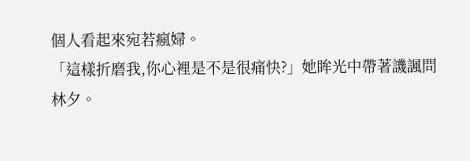個人看起來宛若瘋婦。
「這樣折磨我,你心裡是不是很痛快?」她眸光中帶著譏諷問林夕。